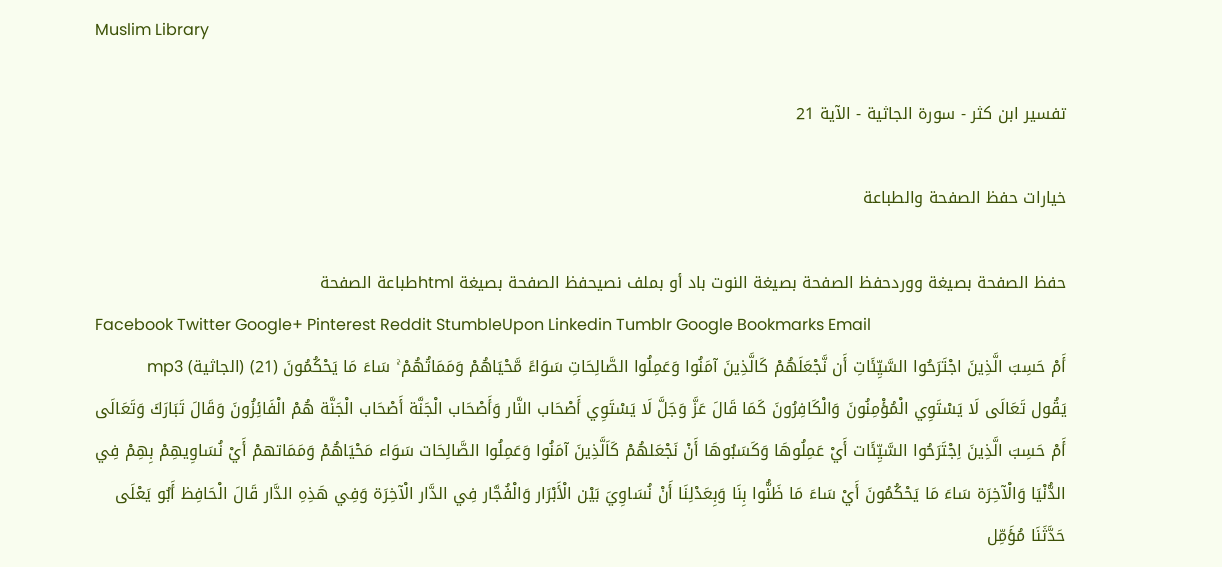Muslim Library

تفسير ابن كثر - سورة الجاثية - الآية 21

خيارات حفظ الصفحة والطباعة

حفظ الصفحة بصيغة ووردحفظ الصفحة بصيغة النوت باد أو بملف نصيحفظ الصفحة بصيغة htmlطباعة الصفحة
Facebook Twitter Google+ Pinterest Reddit StumbleUpon Linkedin Tumblr Google Bookmarks Email
أَمْ حَسِبَ الَّذِينَ اجْتَرَحُوا السَّيِّئَاتِ أَن نَّجْعَلَهُمْ كَالَّذِينَ آمَنُوا وَعَمِلُوا الصَّالِحَاتِ سَوَاءً مَّحْيَاهُمْ وَمَمَاتُهُمْ ۚ سَاءَ مَا يَحْكُمُونَ (21) (الجاثية) mp3
يَقُول تَعَالَى لَا يَسْتَوِي الْمُؤْمِنُونَ وَالْكَافِرُونَ كَمَا قَالَ عَزَّ وَجَلَّ لَا يَسْتَوِي أَصْحَاب النَّار وَأَصْحَاب الْجَنَّة أَصْحَاب الْجَنَّة هُمْ الْفَائِزُونَ وَقَالَ تَبَارَكَ وَتَعَالَى أَمْ حَسِبَ الَّذِينَ اِجْتَرَحُوا السَّيِّئَات أَيْ عَمِلُوهَا وَكَسَبُوهَا أَنْ نَجْعَلهُمْ كَاَلَّذِينَ آمَنُوا وَعَمِلُوا الصَّالِحَات سَوَاء مَحْيَاهُمْ وَمَمَاتهمْ أَيْ نُسَاوِيهِمْ بِهِمْ فِي الدُّنْيَا وَالْآخِرَة سَاءَ مَا يَحْكُمُونَ أَيْ سَاءَ مَا ظَنُّوا بِنَا وَبِعَدْلِنَا أَنْ نُسَاوِيَ بَيْن الْأَبْرَار وَالْفُجَّار فِي الدَّار الْآخِرَة وَفِي هَذِهِ الدَّار قَالَ الْحَافِظ أَبُو يَعْلَى حَدَّثَنَا مُؤَمِّل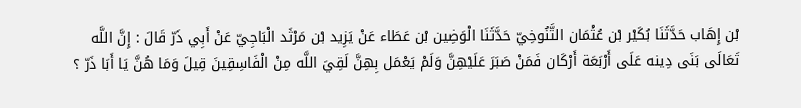بْن إِهَاب حَدَّثَنَا بُكَيْر بْن عُثْمَان التَّنُوخِيّ حَدَّثَنَا الْوَضِين بْن عَطَاء عَنْ يَزِيد بْن مَرْثَد الْبَاجِيّ عَنْ أَبِي ذَرّ قَالَ : إِنَّ اللَّه تَعَالَى بَنَى دِينه عَلَى أَرْبَعَة أَرْكَان فَمَنْ صَبَرَ عَلَيْهِنَّ وَلَمْ يَعْمَل بِهِنَّ لَقِيَ اللَّه مِنْ الْفَاسِقِينَ قِيلَ وَمَا هُنَّ يَا أَبَا ذَرّ ؟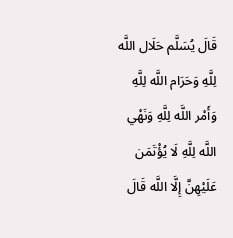قَالَ يُسَلَّم حَلَال اللَّه لِلَّهِ وَحَرَام اللَّه لِلَّهِ وَأَمْر اللَّه لِلَّهِ وَنَهْي اللَّه لِلَّهِ لَا يُؤْتَمَن عَلَيْهِنَّ إِلَّا اللَّه قَالَ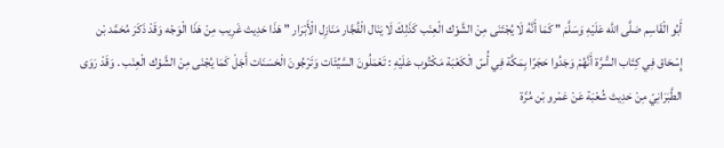أَبُو الْقَاسِم صَلَّى اللَّه عَلَيْهِ وَسَلَّمَ " كَمَا أَنَّهُ لَا يُجْتَنَى مِنْ الشَّوْك الْعِنَب كَذَلِكَ لَا يَنَال الْفُجَّار مَنَازِل الْأَبْرَار " هَذَا حَدِيث غَرِيب مِنْ هَذَا الْوَجْه وَقَدْ ذَكَرَ مُحَمَّد بْن إِسْحَاق فِي كِتَاب السُّرَّة أَنَّهُمْ وَجَدُوا حَجَرًا بِمَكَّة فِي أُسّ الْكَعْبَة مَكْتُوب عَلَيْهِ : تَعْمَلُونَ السَّيِّئَات وَتَرْجُونَ الْحَسَنَات أَجَلْ كَمَا يُجْنَى مِنْ الشَّوْك الْعِنَب . وَقَدْ رَوَى الطَّبَرَانِيّ مِنْ حَدِيث شُعْبَة عَنْ عَمْرو بْن مُرَّة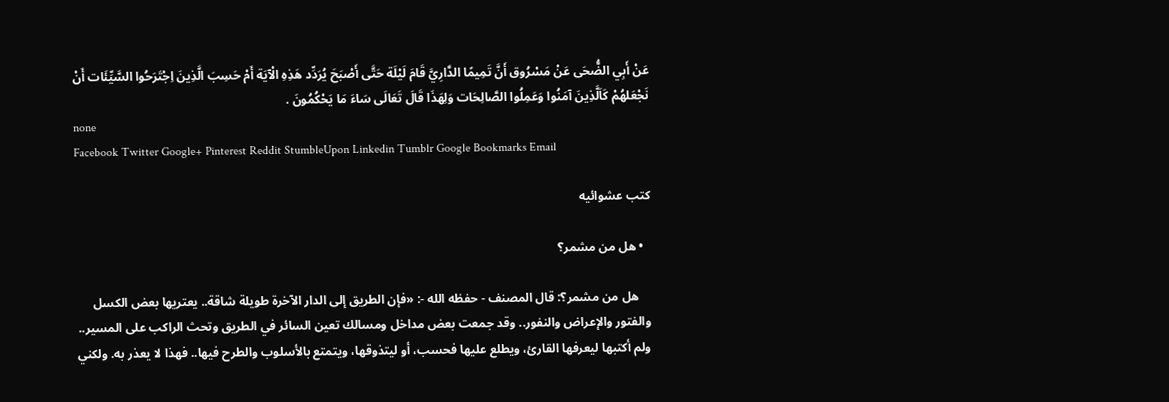عَنْ أَبِي الضُّحَى عَنْ مَسْرُوق أَنَّ تَمِيمًا الدَّارِيَّ قَامَ لَيْلَة حَتَّى أَصْبَحَ يُرَدِّد هَذِهِ الْآيَة أَمْ حَسِبَ الَّذِينَ اِجْتَرَحُوا السَّيِّئَات أَنْ نَجْعَلهُمْ كَاَلَّذِينَ آمَنُوا وَعَمِلُوا الصَّالِحَات وَلِهَذَا قَالَ تَعَالَى سَاءَ مَا يَحْكُمُونَ .
none
Facebook Twitter Google+ Pinterest Reddit StumbleUpon Linkedin Tumblr Google Bookmarks Email

كتب عشوائيه

  • هل من مشمر؟

    هل من مشمر؟: قال المصنف - حفظه الله -: «فإن الطريق إلى الدار الآخرة طويلة شاقة.. يعتريها بعض الكسل والفتور والإعراض والنفور.. وقد جمعت بعض مداخل ومسالك تعين السائر في الطريق وتحث الراكب على المسير.. ولم أكتبها ليعرفها القارئ، ويطلع عليها فحسب، أو ليتذوقها، ويتمتع بالأسلوب والطرح فيها.. فهذا لا يعذر به. ولكني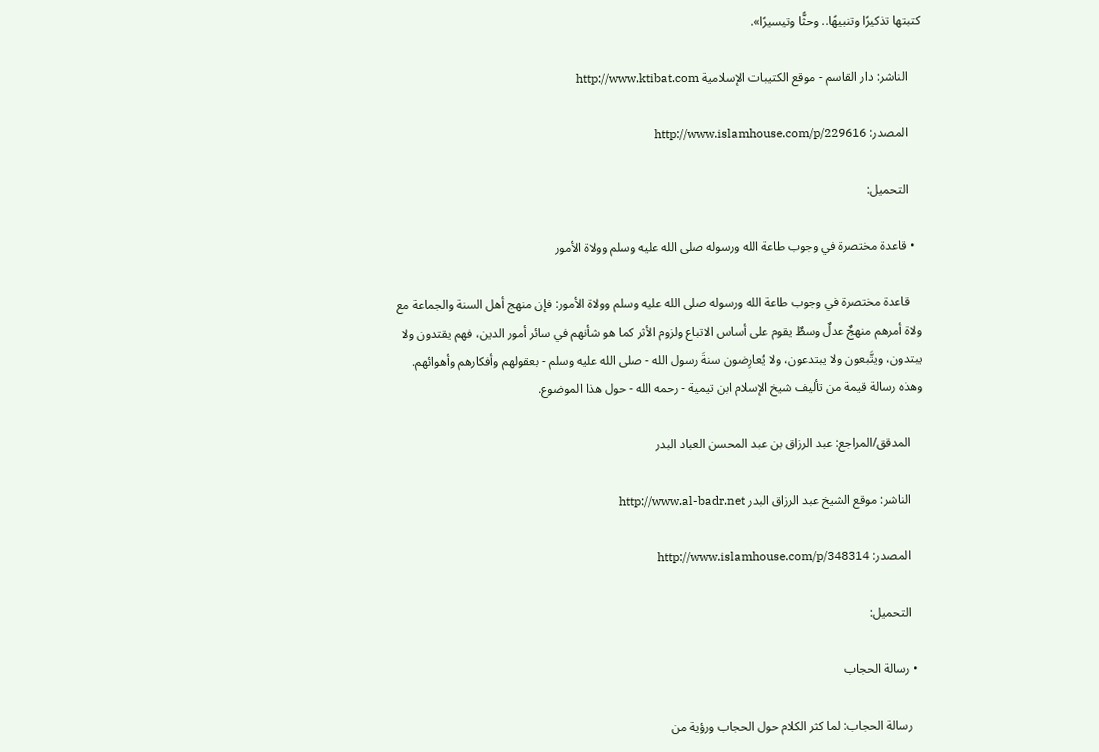كتبتها تذكيرًا وتنبيهًا.. وحثًّا وتيسيرًا».

    الناشر: دار القاسم - موقع الكتيبات الإسلامية http://www.ktibat.com

    المصدر: http://www.islamhouse.com/p/229616

    التحميل:

  • قاعدة مختصرة في وجوب طاعة الله ورسوله صلى الله عليه وسلم وولاة الأمور

    قاعدة مختصرة في وجوب طاعة الله ورسوله صلى الله عليه وسلم وولاة الأمور: فإن منهج أهل السنة والجماعة مع ولاة أمرهم منهجٌ عدلٌ وسطٌ يقوم على أساس الاتباع ولزوم الأثر كما هو شأنهم في سائر أمور الدين، فهم يقتدون ولا يبتدون، ويتَّبعون ولا يبتدعون، ولا يُعارِضون سنةَ رسول الله - صلى الله عليه وسلم - بعقولهم وأفكارهم وأهوائهم. وهذه رسالة قيمة من تأليف شيخ الإسلام ابن تيمية - رحمه الله - حول هذا الموضوع.

    المدقق/المراجع: عبد الرزاق بن عبد المحسن العباد البدر

    الناشر: موقع الشيخ عبد الرزاق البدر http://www.al-badr.net

    المصدر: http://www.islamhouse.com/p/348314

    التحميل:

  • رسالة الحجاب

    رسالة الحجاب: لما كثر الكلام حول الحجاب ورؤية من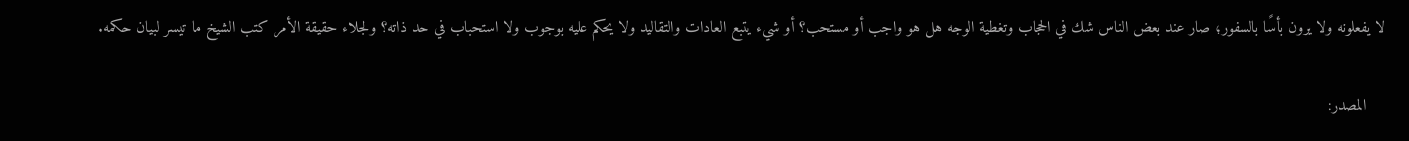لا يفعلونه ولا يرون بأسًا بالسفور؛ صار عند بعض الناس شك في الحجاب وتغطية الوجه هل هو واجب أو مستحب؟ أو شيء يتبع العادات والتقاليد ولا يحكم عليه بوجوب ولا استحباب في حد ذاته؟ ولجلاء حقيقة الأمر كتب الشيخ ما تيسر لبيان حكمه.

    المصدر: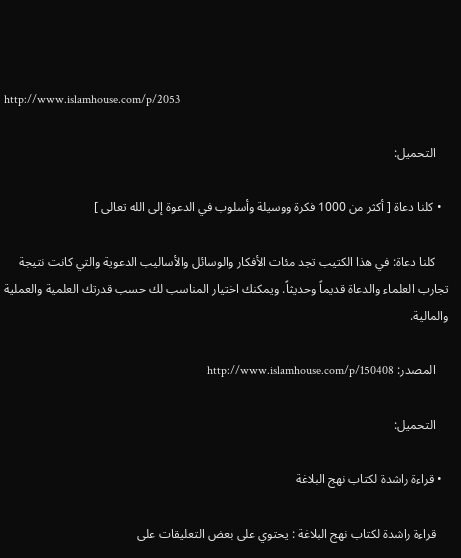http://www.islamhouse.com/p/2053

    التحميل:

  • كلنا دعاة [ أكثر من 1000 فكرة ووسيلة وأسلوب في الدعوة إلى الله تعالى ]

    كلنا دعاة: في هذا الكتيب تجد مئات الأفكار والوسائل والأساليب الدعوية والتي كانت نتيجة تجارب العلماء والدعاة قديماً وحديثاً. ويمكنك اختيار المناسب لك حسب قدرتك العلمية والعملية والمالية.

    المصدر: http://www.islamhouse.com/p/150408

    التحميل:

  • قراءة راشدة لكتاب نهج البلاغة

    قراءة راشدة لكتاب نهج البلاغة : يحتوي على بعض التعليقات على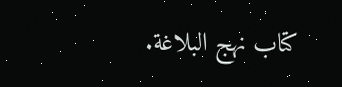كتاب نهج البلاغة.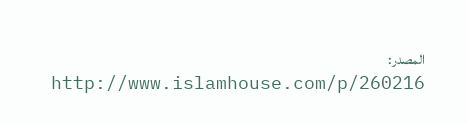المصدر: http://www.islamhouse.com/p/260216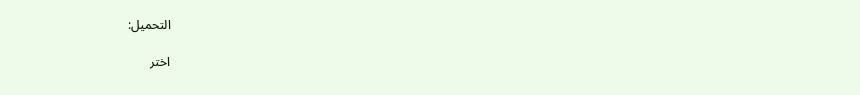التحميل:

اختر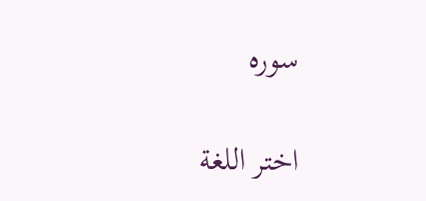سوره

اختر اللغة